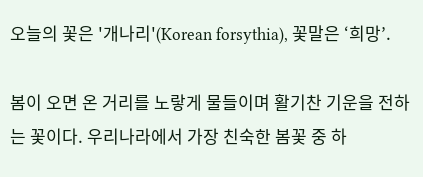오늘의 꽃은 '개나리'(Korean forsythia), 꽃말은 ‘희망’.

봄이 오면 온 거리를 노랗게 물들이며 활기찬 기운을 전하는 꽃이다. 우리나라에서 가장 친숙한 봄꽃 중 하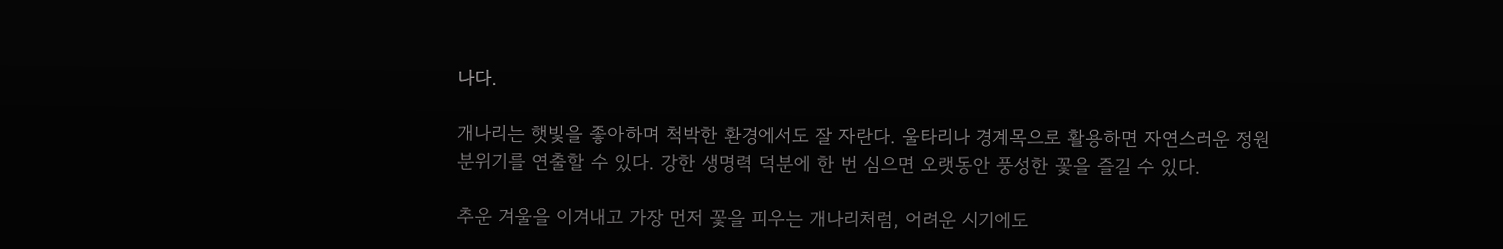나다.

개나리는 햇빛을 좋아하며 척박한 환경에서도 잘 자란다. 울타리나 경계목으로 활용하면 자연스러운 정원 분위기를 연출할 수 있다. 강한 생명력 덕분에 한 번 심으면 오랫동안 풍성한 꽃을 즐길 수 있다.

추운 겨울을 이겨내고 가장 먼저 꽃을 피우는 개나리처럼, 어려운 시기에도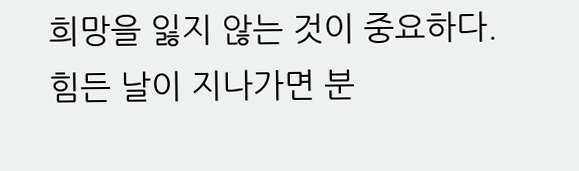희망을 잃지 않는 것이 중요하다. 힘든 날이 지나가면 분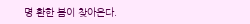명 환한 봄이 찾아온다.